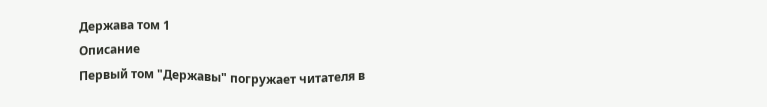Держава том 1
Описание
Первый том "Державы" погружает читателя в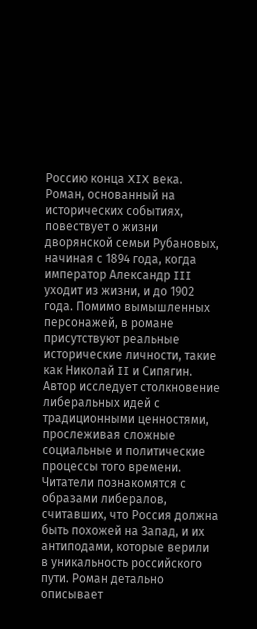Россию конца XIX века. Роман, основанный на исторических событиях, повествует о жизни дворянской семьи Рубановых, начиная с 1894 года, когда император Александр III уходит из жизни, и до 1902 года. Помимо вымышленных персонажей, в романе присутствуют реальные исторические личности, такие как Николай II и Сипягин. Автор исследует столкновение либеральных идей с традиционными ценностями, прослеживая сложные социальные и политические процессы того времени. Читатели познакомятся с образами либералов, считавших, что Россия должна быть похожей на Запад, и их антиподами, которые верили в уникальность российского пути. Роман детально описывает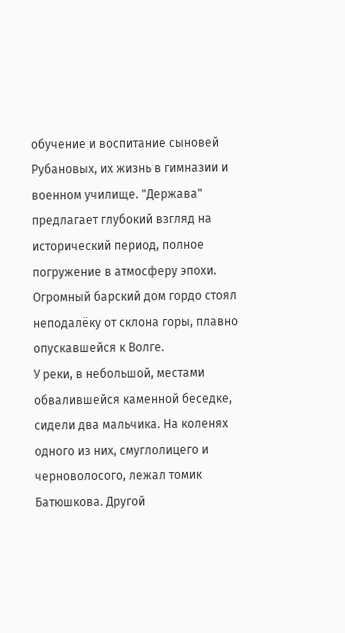обучение и воспитание сыновей Рубановых, их жизнь в гимназии и военном училище. "Держава" предлагает глубокий взгляд на исторический период, полное погружение в атмосферу эпохи.
Огромный барский дом гордо стоял неподалёку от склона горы, плавно
опускавшейся к Волге.
У реки, в небольшой, местами обвалившейся каменной беседке, сидели два мальчика. На коленях одного из них, смуглолицего и черноволосого, лежал томик Батюшкова. Другой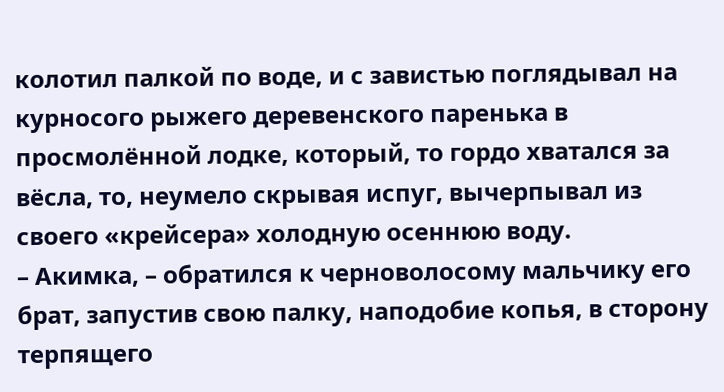колотил палкой по воде, и с завистью поглядывал на курносого рыжего деревенского паренька в просмолённой лодке, который, то гордо хватался за вёсла, то, неумело скрывая испуг, вычерпывал из своего «крейсера» холодную осеннюю воду.
– Акимка, – обратился к черноволосому мальчику его брат, запустив свою палку, наподобие копья, в сторону терпящего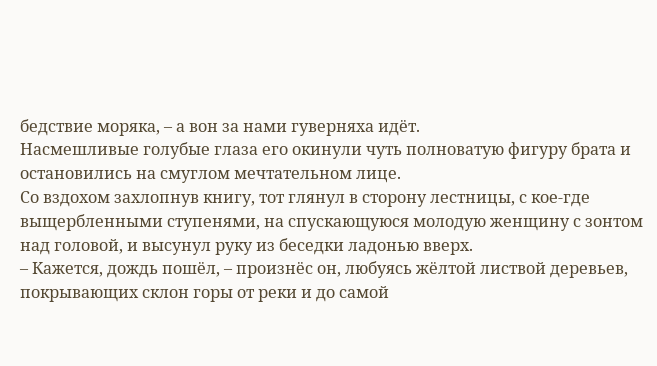бедствие моряка, – а вон за нами гуверняха идёт.
Насмешливые голубые глаза его окинули чуть полноватую фигуру брата и остановились на смуглом мечтательном лице.
Со вздохом захлопнув книгу, тот глянул в сторону лестницы, с кое-где выщербленными ступенями, на спускающуюся молодую женщину с зонтом над головой, и высунул руку из беседки ладонью вверх.
– Кажется, дождь пошёл, – произнёс он, любуясь жёлтой листвой деревьев, покрывающих склон горы от реки и до самой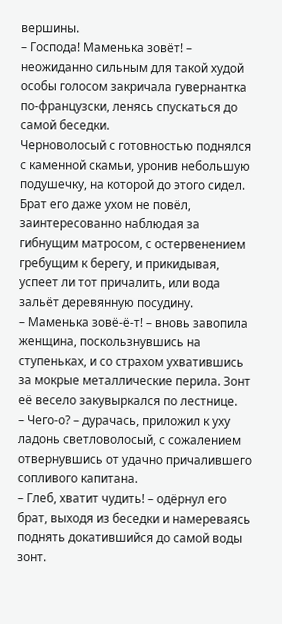вершины.
– Господа! Маменька зовёт! – неожиданно сильным для такой худой особы голосом закричала гувернантка по-французски, ленясь спускаться до самой беседки.
Черноволосый с готовностью поднялся с каменной скамьи, уронив небольшую подушечку, на которой до этого сидел.
Брат его даже ухом не повёл, заинтересованно наблюдая за гибнущим матросом, с остервенением гребущим к берегу, и прикидывая, успеет ли тот причалить, или вода зальёт деревянную посудину.
– Маменька зовё-ё-т! – вновь завопила женщина, поскользнувшись на ступеньках, и со страхом ухватившись за мокрые металлические перила. Зонт её весело закувыркался по лестнице.
– Чего-о? – дурачась, приложил к уху ладонь светловолосый, с сожалением отвернувшись от удачно причалившего сопливого капитана.
– Глеб, хватит чудить! – одёрнул его брат, выходя из беседки и намереваясь поднять докатившийся до самой воды зонт.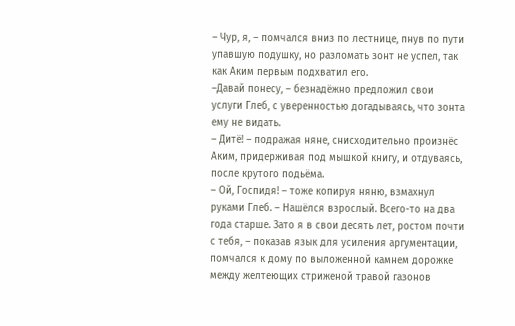– Чур, я, – помчался вниз по лестнице, пнув по пути упавшую подушку, но разломать зонт не успел, так как Аким первым подхватил его.
–Давай понесу, – безнадёжно предложил свои услуги Глеб, с уверенностью догадываясь, что зонта ему не видать.
– Дитё! – подражая няне, снисходительно произнёс Аким, придерживая под мышкой книгу, и отдуваясь, после крутого подьёма.
– Ой, Госпидя! – тоже копируя няню, взмахнул руками Глеб. – Нашёлся взрослый. Всего-то на два года старше. Зато я в свои десять лет, ростом почти с тебя, – показав язык для усиления аргументации, помчался к дому по выложенной камнем дорожке между желтеющих стриженой травой газонов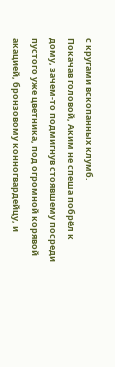с кругами вскопанных клумб.
Покачав головой, Аким не спеша побрёл к дому, зачем-то подмигнув стоявшему посреди пустого уже цветника, под огромной корявой акацией, бронзовому конногвардейцу, и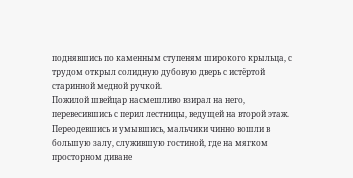поднявшись по каменным ступеням широкого крыльца, с трудом открыл солидную дубовую дверь с истёртой старинной медной ручкой.
Пожилой швейцар насмешливо взирал на него, перевесившись с перил лестницы, ведущей на второй этаж.
Переодевшись и умывшись, мальчики чинно вошли в большую залу, служившую гостиной, где на мягком просторном диване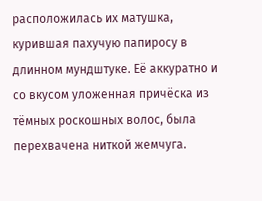расположилась их матушка, курившая пахучую папиросу в длинном мундштуке. Её аккуратно и со вкусом уложенная причёска из тёмных роскошных волос, была перехвачена ниткой жемчуга.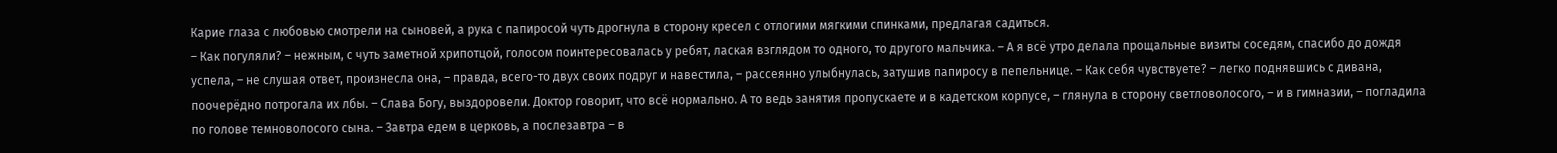Карие глаза с любовью смотрели на сыновей, а рука с папиросой чуть дрогнула в сторону кресел с отлогими мягкими спинками, предлагая садиться.
– Как погуляли? – нежным, с чуть заметной хрипотцой, голосом поинтересовалась у ребят, лаская взглядом то одного, то другого мальчика. – А я всё утро делала прощальные визиты соседям, спасибо до дождя успела, – не слушая ответ, произнесла она, – правда, всего-то двух своих подруг и навестила, – рассеянно улыбнулась, затушив папиросу в пепельнице. – Как себя чувствуете? – легко поднявшись с дивана, поочерёдно потрогала их лбы. – Слава Богу, выздоровели. Доктор говорит, что всё нормально. А то ведь занятия пропускаете и в кадетском корпусе, – глянула в сторону светловолосого, – и в гимназии, – погладила по голове темноволосого сына. – Завтра едем в церковь, а послезавтра – в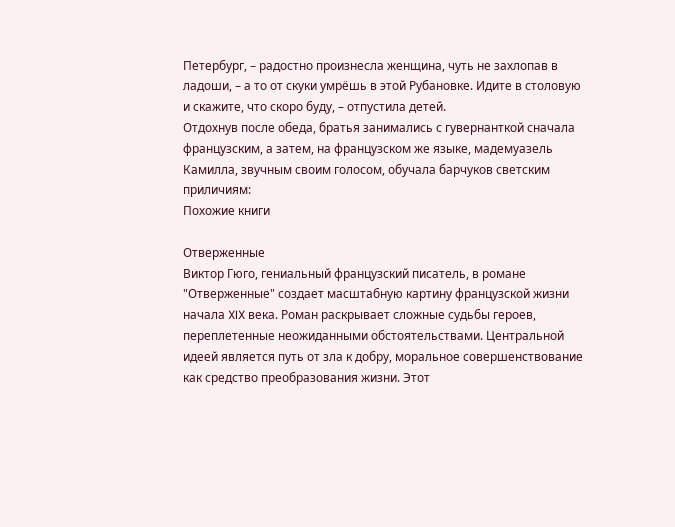Петербург, – радостно произнесла женщина, чуть не захлопав в ладоши, – а то от скуки умрёшь в этой Рубановке. Идите в столовую и скажите, что скоро буду, – отпустила детей.
Отдохнув после обеда, братья занимались с гувернанткой сначала французским, а затем, на французском же языке, мадемуазель Камилла, звучным своим голосом, обучала барчуков светским приличиям:
Похожие книги

Отверженные
Виктор Гюго, гениальный французский писатель, в романе "Отверженные" создает масштабную картину французской жизни начала XIX века. Роман раскрывает сложные судьбы героев, переплетенные неожиданными обстоятельствами. Центральной идеей является путь от зла к добру, моральное совершенствование как средство преобразования жизни. Этот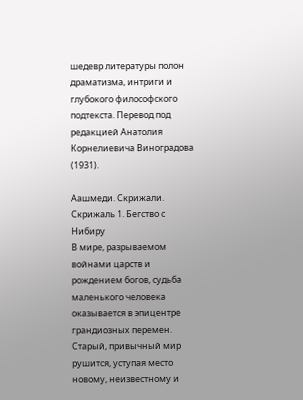шедевр литературы полон драматизма, интриги и глубокого философского подтекста. Перевод под редакцией Анатолия Корнелиевича Виноградова (1931).

Аашмеди. Скрижали. Скрижаль 1. Бегство с Нибиру
В мире, разрываемом войнами царств и рождением богов, судьба маленького человека оказывается в эпицентре грандиозных перемен. Старый, привычный мир рушится, уступая место новому, неизвестному и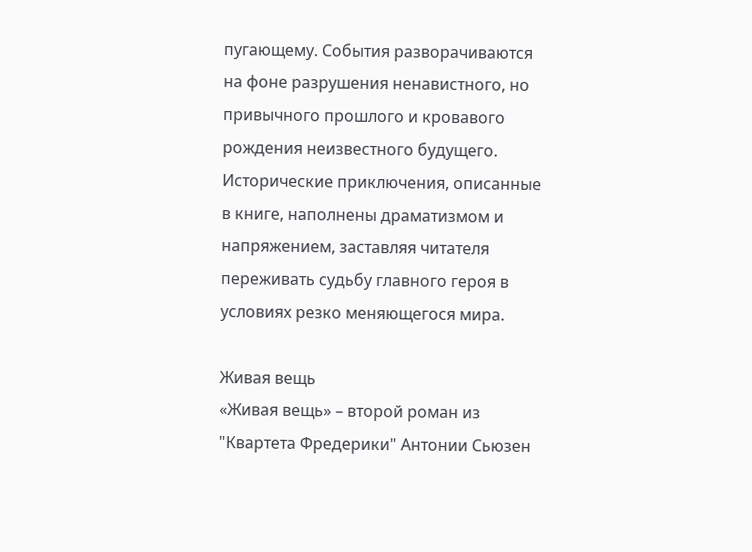пугающему. События разворачиваются на фоне разрушения ненавистного, но привычного прошлого и кровавого рождения неизвестного будущего. Исторические приключения, описанные в книге, наполнены драматизмом и напряжением, заставляя читателя переживать судьбу главного героя в условиях резко меняющегося мира.

Живая вещь
«Живая вещь» – второй роман из "Квартета Фредерики" Антонии Сьюзен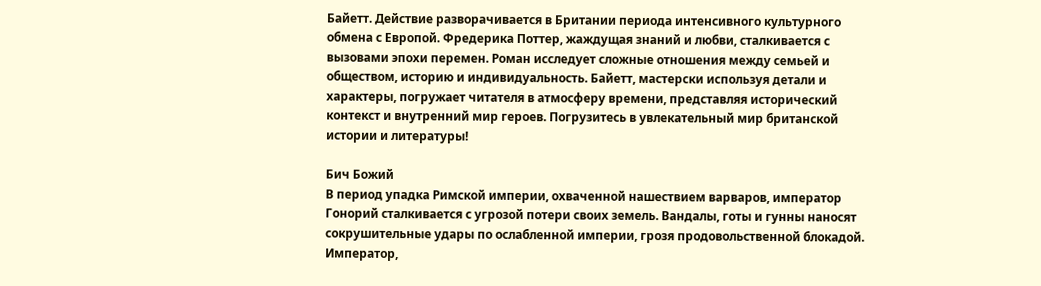Байетт. Действие разворачивается в Британии периода интенсивного культурного обмена с Европой. Фредерика Поттер, жаждущая знаний и любви, сталкивается с вызовами эпохи перемен. Роман исследует сложные отношения между семьей и обществом, историю и индивидуальность. Байетт, мастерски используя детали и характеры, погружает читателя в атмосферу времени, представляя исторический контекст и внутренний мир героев. Погрузитесь в увлекательный мир британской истории и литературы!

Бич Божий
В период упадка Римской империи, охваченной нашествием варваров, император Гонорий сталкивается с угрозой потери своих земель. Вандалы, готы и гунны наносят сокрушительные удары по ослабленной империи, грозя продовольственной блокадой. Император,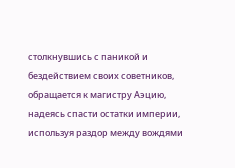столкнувшись с паникой и бездействием своих советников, обращается к магистру Аэцию, надеясь спасти остатки империи, используя раздор между вождями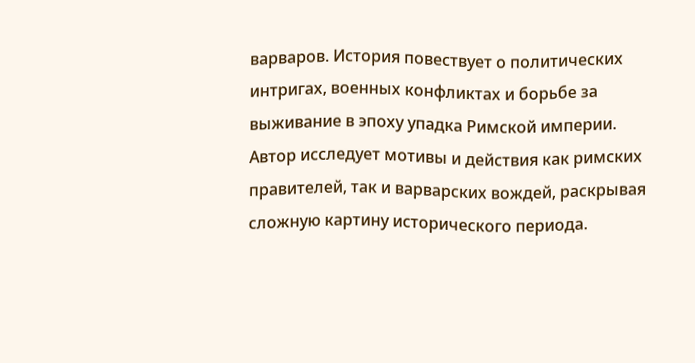варваров. История повествует о политических интригах, военных конфликтах и борьбе за выживание в эпоху упадка Римской империи. Автор исследует мотивы и действия как римских правителей, так и варварских вождей, раскрывая сложную картину исторического периода.